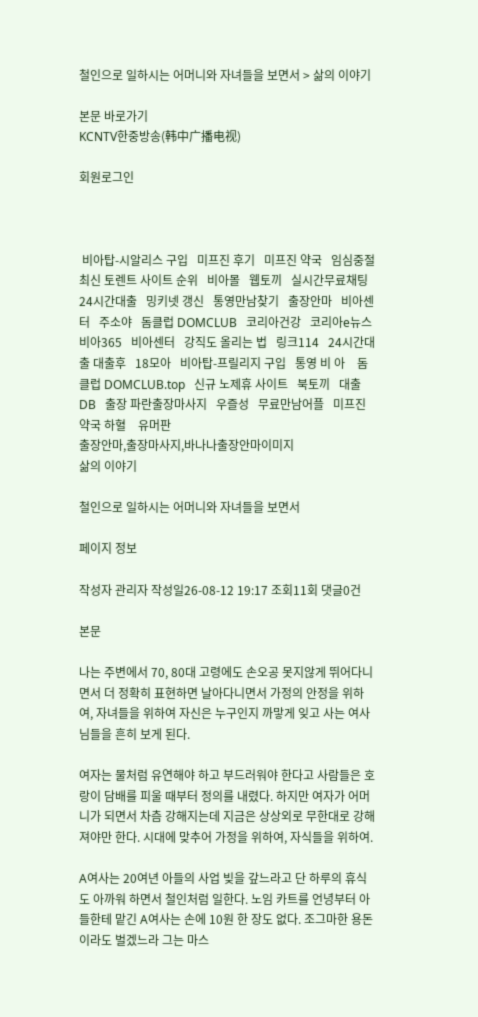철인으로 일하시는 어머니와 자녀들을 보면서 > 삶의 이야기

본문 바로가기
KCNTV한중방송(韩中广播电视)

회원로그인



 비아탑-시알리스 구입   미프진 후기   미프진 약국   임심중절   최신 토렌트 사이트 순위   비아몰   웹토끼   실시간무료채팅   24시간대출   밍키넷 갱신   통영만남찾기   출장안마   비아센터   주소야   돔클럽 DOMCLUB   코리아건강   코리아e뉴스   비아365   비아센터   강직도 올리는 법   링크114   24시간대출 대출후   18모아   비아탑-프릴리지 구입   통영 비 아    돔클럽 DOMCLUB.top   신규 노제휴 사이트   북토끼   대출DB   출장 파란출장마사지   우즐성   무료만남어플   미프진약국 하혈    유머판
출장안마,출장마사지,바나나출장안마이미지
삶의 이야기

철인으로 일하시는 어머니와 자녀들을 보면서

페이지 정보

작성자 관리자 작성일26-08-12 19:17 조회11회 댓글0건

본문

나는 주변에서 70, 80대 고령에도 손오공 못지않게 뛰어다니면서 더 정확히 표현하면 날아다니면서 가정의 안정을 위하여, 자녀들을 위하여 자신은 누구인지 까맣게 잊고 사는 여사님들을 흔히 보게 된다.

여자는 물처럼 유연해야 하고 부드러워야 한다고 사람들은 호랑이 담배를 피울 때부터 정의를 내렸다. 하지만 여자가 어머니가 되면서 차츰 강해지는데 지금은 상상외로 무한대로 강해 져야만 한다. 시대에 맞추어 가정을 위하여, 자식들을 위하여.

A여사는 20여년 아들의 사업 빚을 갚느라고 단 하루의 휴식도 아까워 하면서 철인처럼 일한다. 노임 카트를 언녕부터 아들한테 맡긴 A여사는 손에 10원 한 장도 없다. 조그마한 용돈이라도 벌겠느라 그는 마스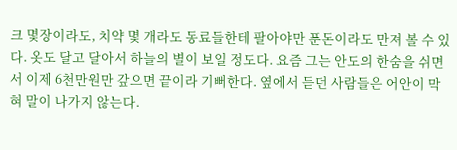크 몇장이라도, 치약 몇 개라도 동료들한테 팔아야만 푼돈이라도 만져 볼 수 있다. 옷도 달고 달아서 하늘의 별이 보일 정도다. 요즘 그는 안도의 한숨을 쉬면서 이제 6천만원만 갚으면 끝이라 기뻐한다. 옆에서 듣던 사람들은 어안이 막혀 말이 나가지 않는다.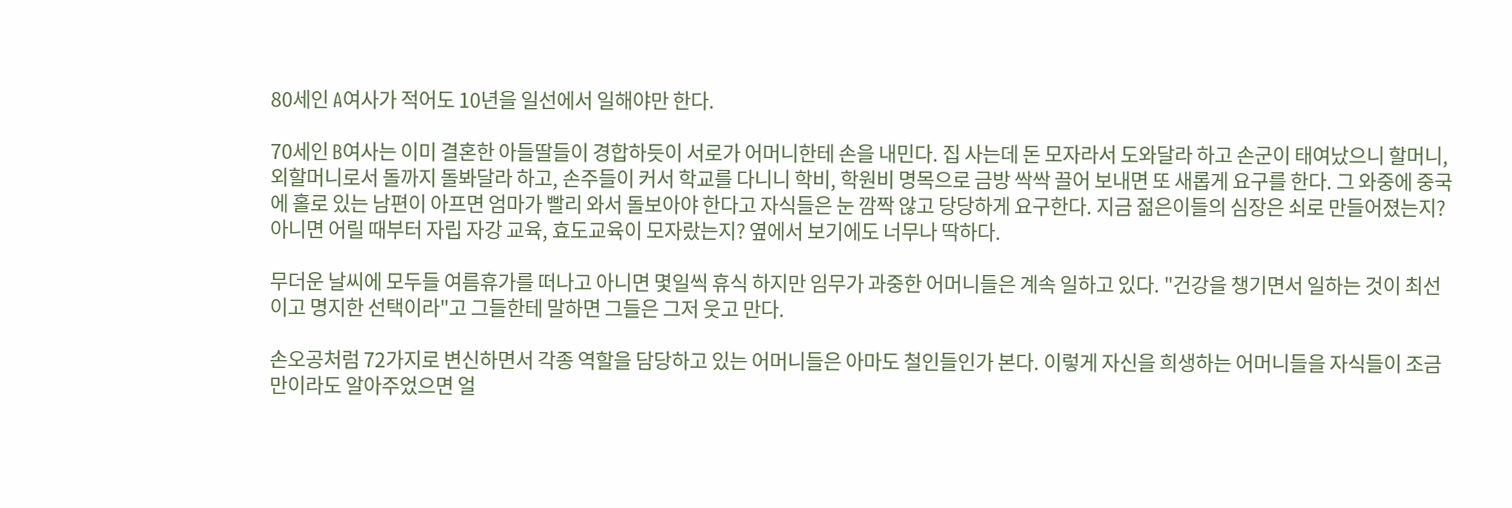80세인 A여사가 적어도 10년을 일선에서 일해야만 한다.

70세인 B여사는 이미 결혼한 아들딸들이 경합하듯이 서로가 어머니한테 손을 내민다. 집 사는데 돈 모자라서 도와달라 하고 손군이 태여났으니 할머니, 외할머니로서 돌까지 돌봐달라 하고, 손주들이 커서 학교를 다니니 학비, 학원비 명목으로 금방 싹싹 끌어 보내면 또 새롭게 요구를 한다. 그 와중에 중국에 홀로 있는 남편이 아프면 엄마가 빨리 와서 돌보아야 한다고 자식들은 눈 깜짝 않고 당당하게 요구한다. 지금 젊은이들의 심장은 쇠로 만들어졌는지? 아니면 어릴 때부터 자립 자강 교육, 효도교육이 모자랐는지? 옆에서 보기에도 너무나 딱하다.

무더운 날씨에 모두들 여름휴가를 떠나고 아니면 몇일씩 휴식 하지만 임무가 과중한 어머니들은 계속 일하고 있다. "건강을 챙기면서 일하는 것이 최선이고 명지한 선택이라"고 그들한테 말하면 그들은 그저 웃고 만다.

손오공처럼 72가지로 변신하면서 각종 역할을 담당하고 있는 어머니들은 아마도 철인들인가 본다. 이렇게 자신을 희생하는 어머니들을 자식들이 조금만이라도 알아주었으면 얼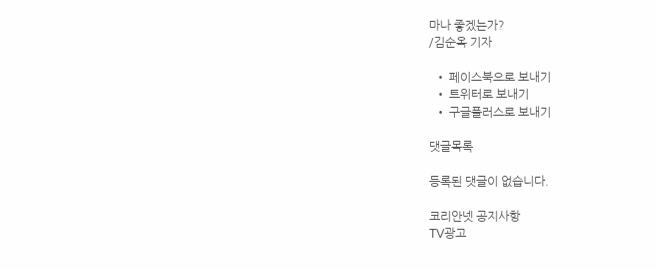마나 좋겠는가?
/김순옥 기자

  • 페이스북으로 보내기
  • 트위터로 보내기
  • 구글플러스로 보내기

댓글목록

등록된 댓글이 없습니다.

코리안넷 공지사항
TV광고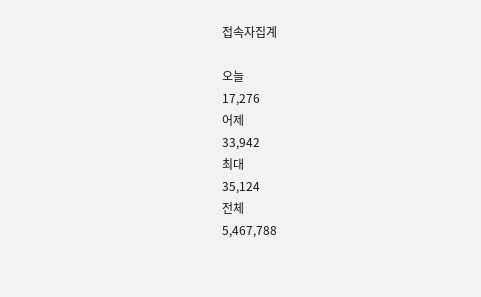접속자집계

오늘
17,276
어제
33,942
최대
35,124
전체
5,467,788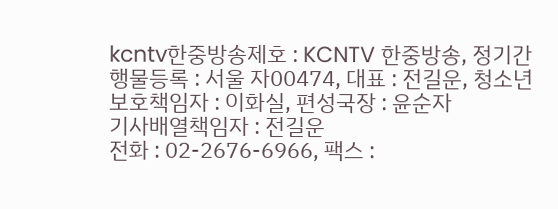kcntv한중방송제호 : KCNTV 한중방송, 정기간행물등록 : 서울 자00474, 대표 : 전길운, 청소년보호책임자 : 이화실, 편성국장 : 윤순자
기사배열책임자 : 전길운
전화 : 02-2676-6966, 팩스 :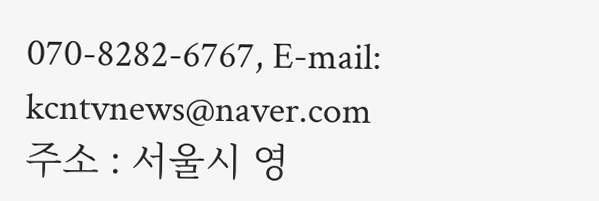070-8282-6767, E-mail: kcntvnews@naver.com
주소 : 서울시 영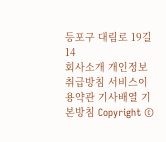등포구 대림로 19길 14
회사소개 개인정보취급방침 서비스이용약관 기사배열 기본방침 Copyright ©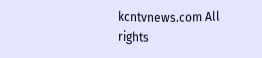kcntvnews.com All rights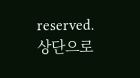reserved.
상단으로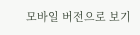모바일 버전으로 보기